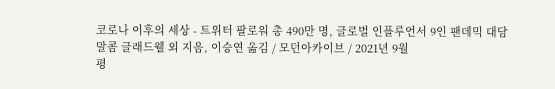코로나 이후의 세상 - 트위터 팔로워 총 490만 명, 글로벌 인플루언서 9인 팬데믹 대담
말콤 글래드웰 외 지음, 이승연 옮김 / 모던아카이브 / 2021년 9월
평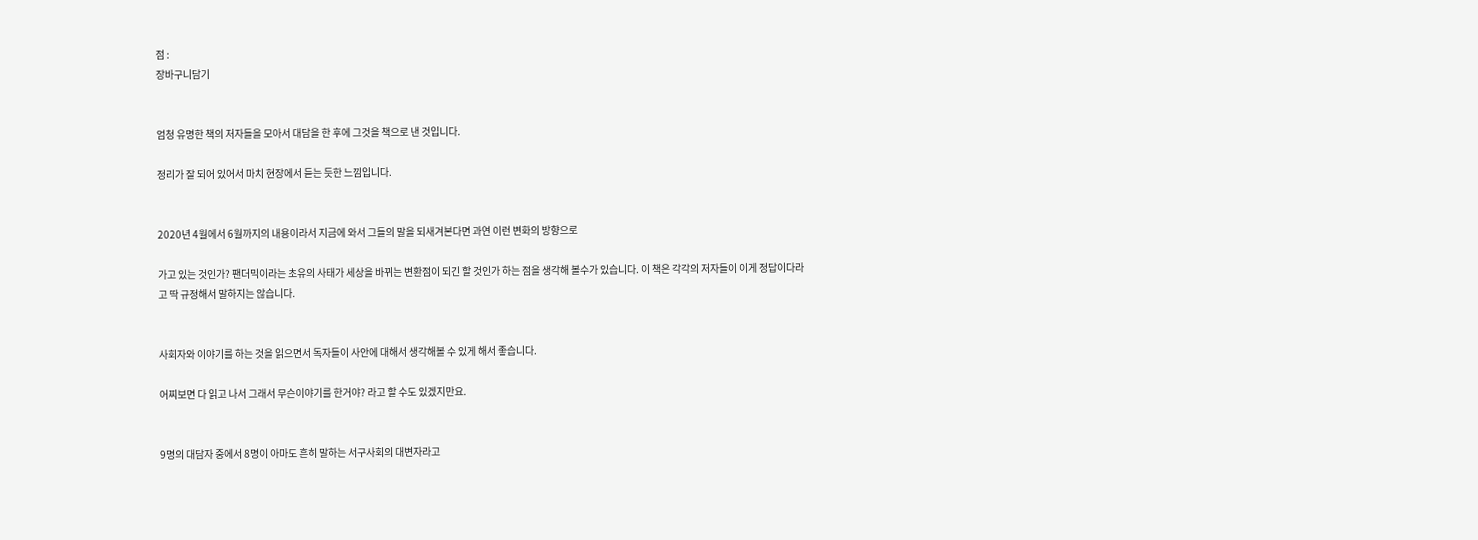점 :
장바구니담기


엄청 유명한 책의 저자들을 모아서 대담을 한 후에 그것을 책으로 낸 것입니다.

정리가 잘 되어 있어서 마치 현장에서 듣는 듯한 느낌입니다.


2020년 4월에서 6월까지의 내용이라서 지금에 와서 그들의 말을 되새겨본다면 과연 이런 변화의 방향으로

가고 있는 것인가? 팬더믹이라는 초유의 사태가 세상을 바뀌는 변환점이 되긴 할 것인가 하는 점을 생각해 볼수가 있습니다. 이 책은 각각의 저자들이 이게 정답이다라고 딱 규정해서 말하지는 않습니다.


사회자와 이야기를 하는 것을 읽으면서 독자들이 사안에 대해서 생각해볼 수 있게 해서 좋습니다.

어찌보면 다 읽고 나서 그래서 무슨이야기를 한거야? 라고 할 수도 있겠지만요.


9명의 대담자 중에서 8명이 아마도 흔히 말하는 서구사회의 대변자라고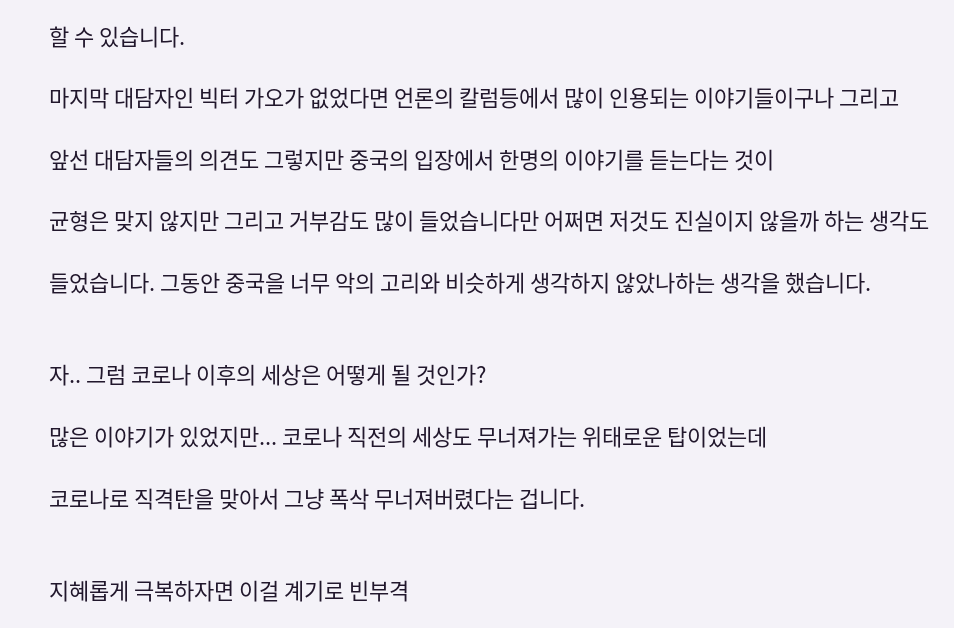할 수 있습니다.

마지막 대담자인 빅터 가오가 없었다면 언론의 칼럼등에서 많이 인용되는 이야기들이구나 그리고

앞선 대담자들의 의견도 그렇지만 중국의 입장에서 한명의 이야기를 듣는다는 것이

균형은 맞지 않지만 그리고 거부감도 많이 들었습니다만 어쩌면 저것도 진실이지 않을까 하는 생각도

들었습니다. 그동안 중국을 너무 악의 고리와 비슷하게 생각하지 않았나하는 생각을 했습니다.


자.. 그럼 코로나 이후의 세상은 어떻게 될 것인가?

많은 이야기가 있었지만... 코로나 직전의 세상도 무너져가는 위태로운 탑이었는데

코로나로 직격탄을 맞아서 그냥 폭삭 무너져버렸다는 겁니다.


지혜롭게 극복하자면 이걸 계기로 빈부격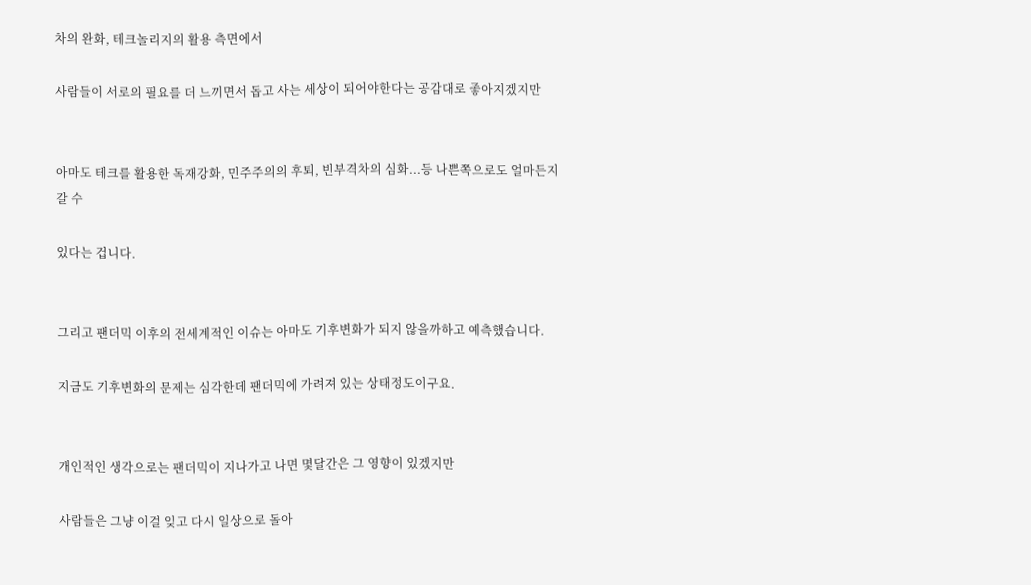차의 완화, 테크놀리지의 활용 측면에서

사람들이 서로의 필요를 더 느끼면서 돕고 사는 세상이 되어야한다는 공감대로 좋아지겠지만


아마도 테크를 활용한 독재강화, 민주주의의 후퇴, 빈부격차의 심화...등 나쁜쪽으로도 얼마든지 갈 수

있다는 겁니다.


그리고 팬더믹 이후의 전세계적인 이슈는 아마도 기후변화가 되지 않을까하고 예측했습니다.

지금도 기후변화의 문제는 심각한데 팬더믹에 가려져 있는 상태정도이구요.


개인적인 생각으로는 팬더믹이 지나가고 나면 몇달간은 그 영향이 있겠지만

사람들은 그냥 이걸 잊고 다시 일상으로 돌아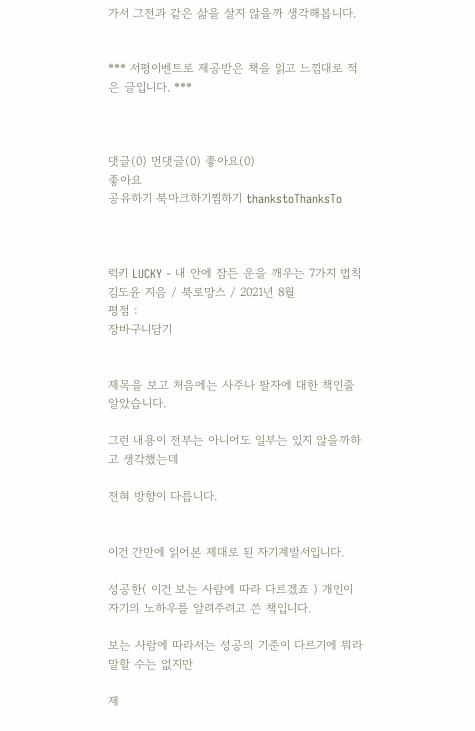가서 그전과 같은 삶을 살지 않을까 생각해봅니다.


*** 서평이벤트로 제공받은 책을 읽고 느낌대로 적은 글입니다. ***



댓글(0) 먼댓글(0) 좋아요(0)
좋아요
공유하기 북마크하기찜하기 thankstoThanksTo



럭키 LUCKY - 내 안에 잠든 운을 깨우는 7가지 법칙
김도윤 지음 / 북로망스 / 2021년 8월
평점 :
장바구니담기


제목을 보고 처음에는 사주나 팔자에 대한 책인줄 알았습니다.

그런 내용이 전부는 아니어도 일부는 있지 않을까하고 생각했는데

전혀 방향이 다릅니다.


이건 간만에 읽어본 제대로 된 자기계발서입니다.

성공한( 이건 보는 사람에 따라 다르겠죠 ) 개인이 자기의 노하우를 알려주려고 쓴 책입니다.

보는 사람에 따라서는 성공의 기준이 다르기에 뭐라 말할 수는 없지만

제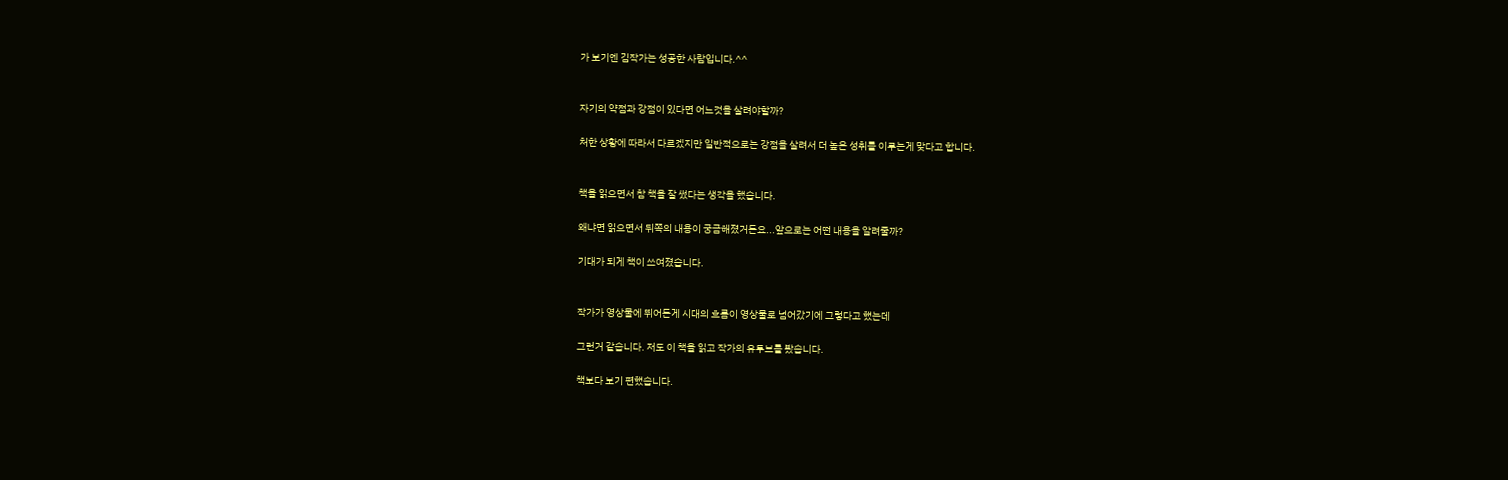가 보기엔 김작가는 성공한 사람입니다.^^


자기의 약점과 강점이 있다면 어느것을 살려야할까?

처한 상황에 따라서 다르겠지만 일반적으로는 강점을 살려서 더 높은 성취를 이루는게 맞다고 합니다.


책을 읽으면서 참 책을 잘 썼다는 생각을 했습니다.

왜냐면 읽으면서 뒤쪽의 내용이 궁금해졌거든요...앞으로는 어떤 내용을 알려줄까?

기대가 되게 책이 쓰여졌습니다.


작가가 영상물에 뛰어든게 시대의 흐름이 영상물로 넘어갔기에 그렇다고 했는데

그런거 같습니다. 저도 이 책을 읽고 작가의 유투브를 봤습니다.

책보다 보기 편했습니다.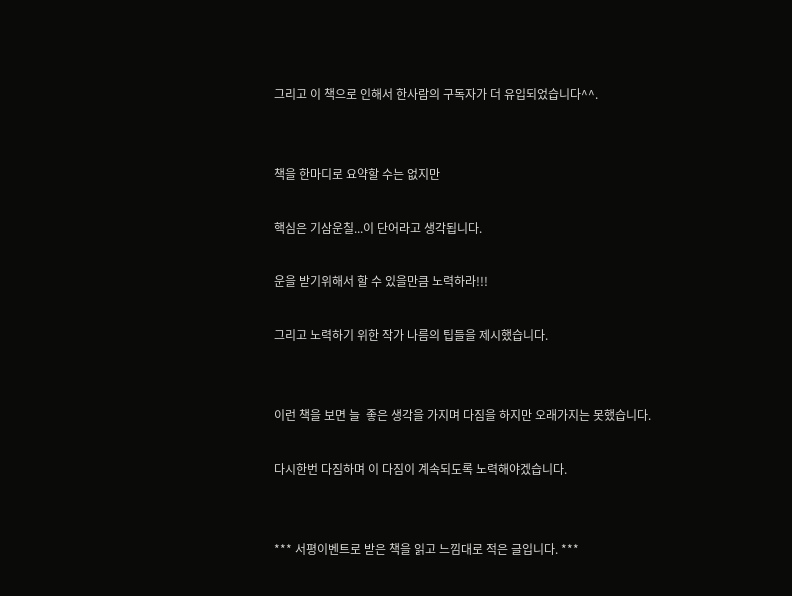그리고 이 책으로 인해서 한사람의 구독자가 더 유입되었습니다^^.


책을 한마디로 요약할 수는 없지만

핵심은 기삼운칠...이 단어라고 생각됩니다.

운을 받기위해서 할 수 있을만큼 노력하라!!!

그리고 노력하기 위한 작가 나름의 팁들을 제시했습니다.


이런 책을 보면 늘  좋은 생각을 가지며 다짐을 하지만 오래가지는 못했습니다.

다시한번 다짐하며 이 다짐이 계속되도록 노력해야겠습니다.


*** 서평이벤트로 받은 책을 읽고 느낌대로 적은 글입니다. ***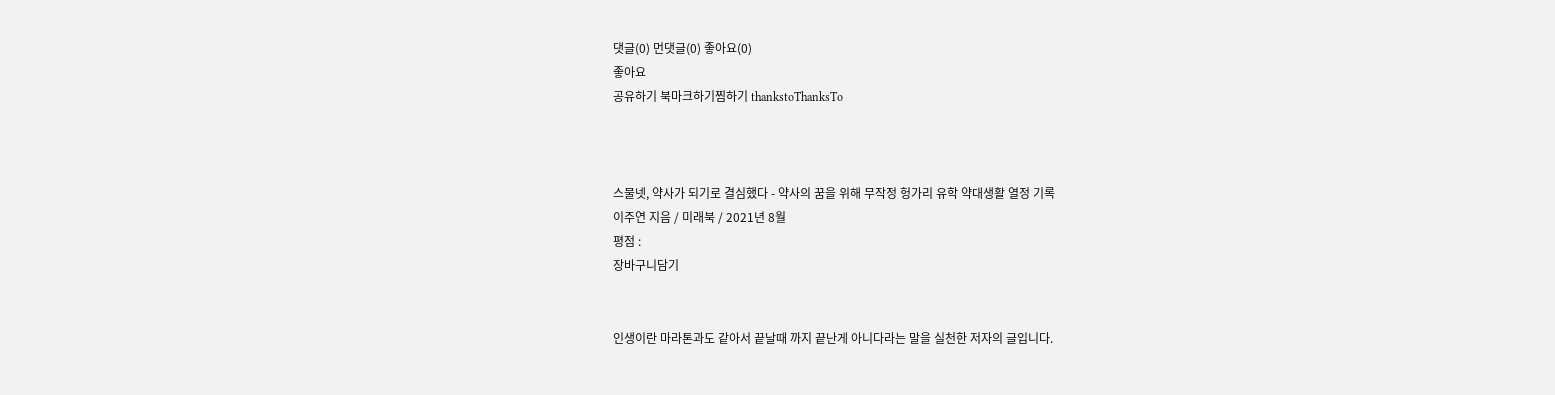댓글(0) 먼댓글(0) 좋아요(0)
좋아요
공유하기 북마크하기찜하기 thankstoThanksTo



스물넷, 약사가 되기로 결심했다 - 약사의 꿈을 위해 무작정 헝가리 유학 약대생활 열정 기록
이주연 지음 / 미래북 / 2021년 8월
평점 :
장바구니담기


인생이란 마라톤과도 같아서 끝날때 까지 끝난게 아니다라는 말을 실천한 저자의 글입니다.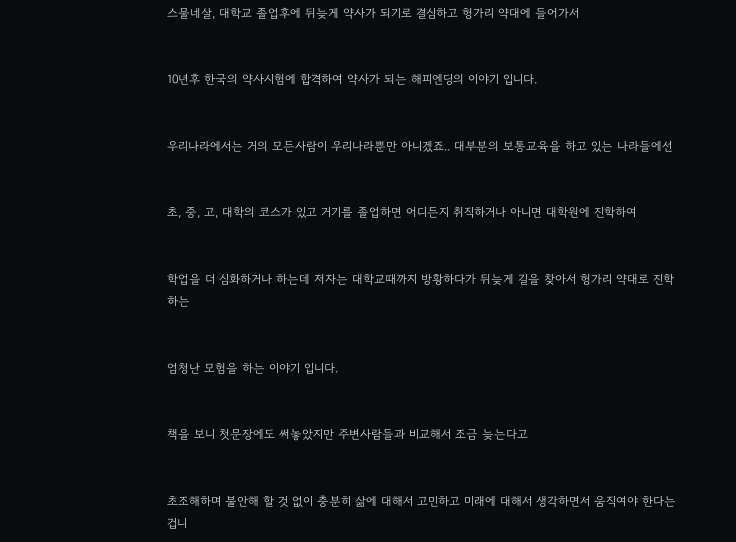스물네살, 대학교 졸업후에 뒤늦게 약사가 되기로 결심하고 헝가리 약대에 들어가서


10년후 한국의 약사시험에 합격하여 약사가 되는 해피엔딩의 이야기 입니다.


우리나라에서는 거의 모든사람이 우리나라뿐만 아니겠죠.. 대부분의 보통교육을 하고 있는 나라들에선


초, 중, 고, 대학의 코스가 있고 거기를 졸업하면 어디든지 취직하거나 아니면 대학원에 진학하여


학업을 더 심화하거나 하는데 저자는 대학교때까지 방황하다가 뒤늦게 길을 찾아서 헝가리 약대로 진학하는


엄청난 모험을 하는 이야기 입니다.


책을 보니 첫문장에도 써놓았지만 주변사람들과 비교해서 조금 늦는다고


초조해하며 불안해 할 것 없이 충분히 삶에 대해서 고민하고 미래에 대해서 생각하면서 움직여야 한다는 겁니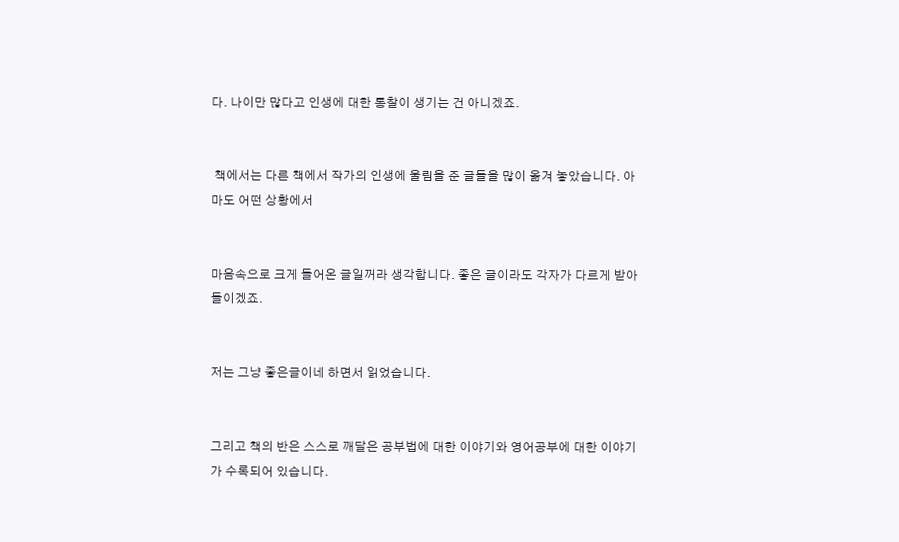다. 나이만 많다고 인생에 대한 통찰이 생기는 건 아니겠죠.


 책에서는 다른 책에서 작가의 인생에 울림을 준 글들을 많이 옮겨 놓았습니다. 아마도 어떤 상황에서


마음속으로 크게 들어온 글일꺼라 생각합니다. 좋은 글이라도 각자가 다르게 받아들이겠죠.


저는 그냥 좋은글이네 하면서 읽었습니다.


그리고 책의 반은 스스로 깨달은 공부법에 대한 이야기와 영어공부에 대한 이야기가 수록되어 있습니다.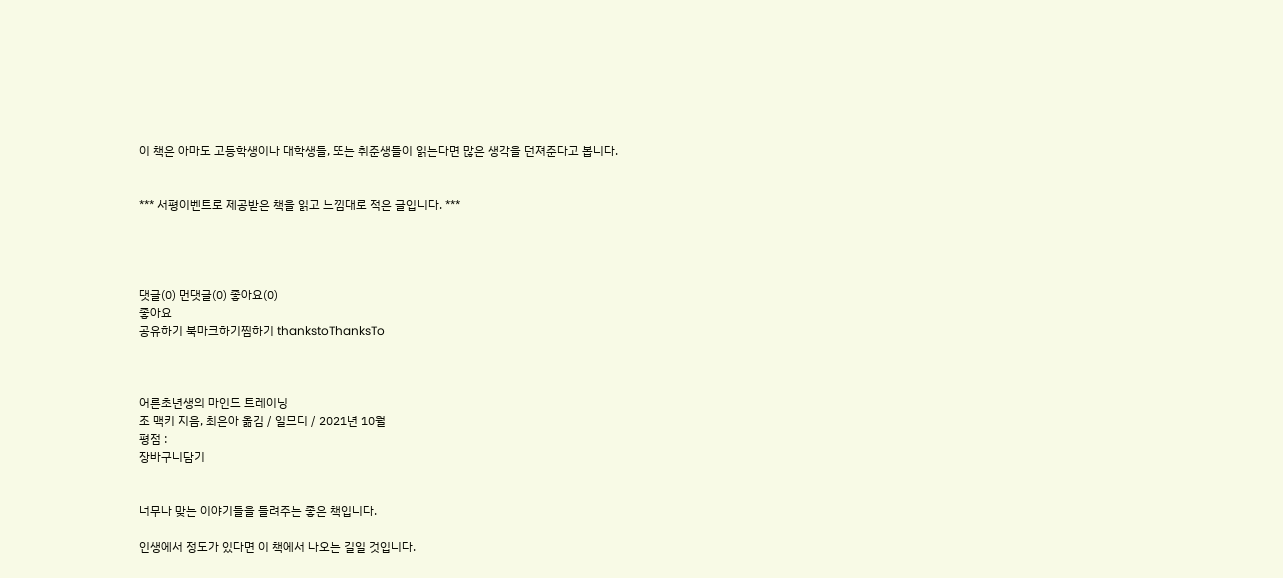이 책은 아마도 고등학생이나 대학생들, 또는 취준생들이 읽는다면 많은 생각을 던져준다고 봅니다.


*** 서평이벤트로 제공받은 책을 읽고 느낌대로 적은 글입니다. ***




댓글(0) 먼댓글(0) 좋아요(0)
좋아요
공유하기 북마크하기찜하기 thankstoThanksTo



어른초년생의 마인드 트레이닝
조 맥키 지음, 최은아 옮김 / 일므디 / 2021년 10월
평점 :
장바구니담기


너무나 맞는 이야기들을 들려주는 좋은 책입니다.

인생에서 정도가 있다면 이 책에서 나오는 길일 것입니다.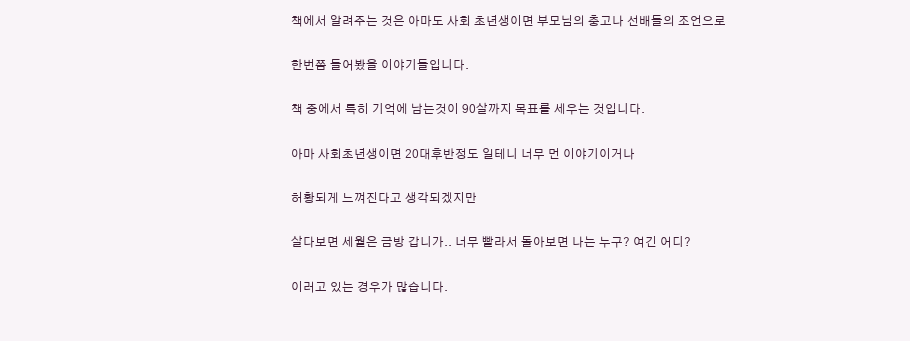책에서 알려주는 것은 아마도 사회 초년생이면 부모님의 충고나 선배들의 조언으로

한번쯤 들어봤을 이야기들입니다.

책 중에서 특히 기억에 남는것이 90살까지 목표를 세우는 것입니다.

아마 사회초년생이면 20대후반정도 일테니 너무 먼 이야기이거나

허황되게 느껴진다고 생각되겠지만

살다보면 세월은 금방 갑니가.. 너무 빨라서 돌아보면 나는 누구? 여긴 어디?

이러고 있는 경우가 많습니다.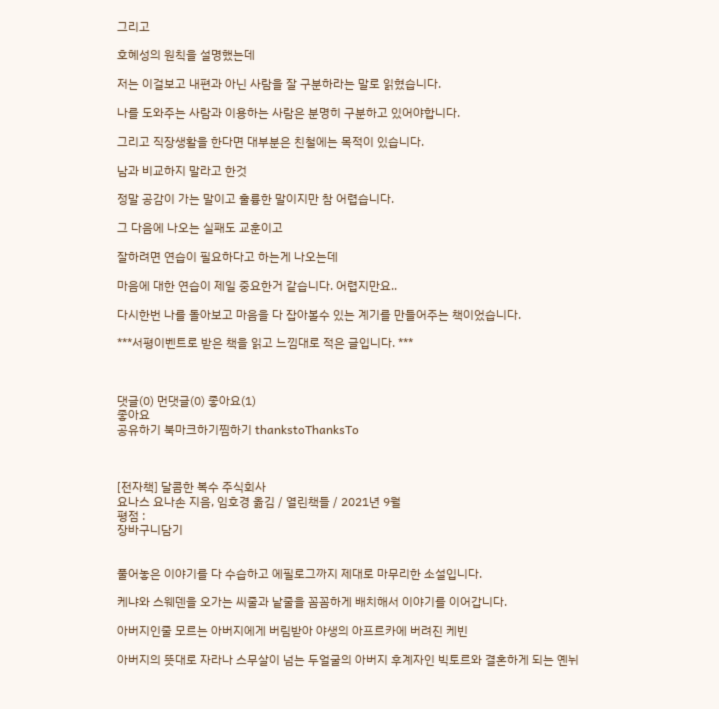그리고

호혜성의 원칙을 설명했는데

저는 이걸보고 내편과 아닌 사람을 잘 구분하라는 말로 읽혔습니다.

나를 도와주는 사람과 이용하는 사람은 분명히 구분하고 있어야합니다.

그리고 직장생활을 한다면 대부분은 친철에는 목적이 있습니다.

남과 비교하지 말라고 한것

정말 공감이 가는 말이고 훌륭한 말이지만 참 어렵습니다.

그 다음에 나오는 실패도 교훈이고

잘하려면 연습이 필요하다고 하는게 나오는데

마음에 대한 연습이 제일 중요한거 같습니다. 어렵지만요..

다시한번 나를 돌아보고 마음을 다 잡아볼수 있는 계기를 만들어주는 책이었습니다.

***서평이벤트로 받은 책을 읽고 느낌대로 적은 글입니다. ***



댓글(0) 먼댓글(0) 좋아요(1)
좋아요
공유하기 북마크하기찜하기 thankstoThanksTo



[전자책] 달콤한 복수 주식회사
요나스 요나손 지음, 임호경 옮김 / 열린책들 / 2021년 9월
평점 :
장바구니담기


풀어놓은 이야기를 다 수습하고 에필로그까지 제대로 마무리한 소설입니다.

케냐와 스웨덴을 오가는 씨줄과 낱줄을 꼼꼼하게 배치해서 이야기를 이어갑니다.

아버지인줄 모르는 아버지에게 버림받아 야생의 아프르카에 버려진 케빈

아버지의 뜻대로 자라나 스무살이 넘는 두얼굴의 아버지 후계자인 빅토르와 결혼하게 되는 옌뉘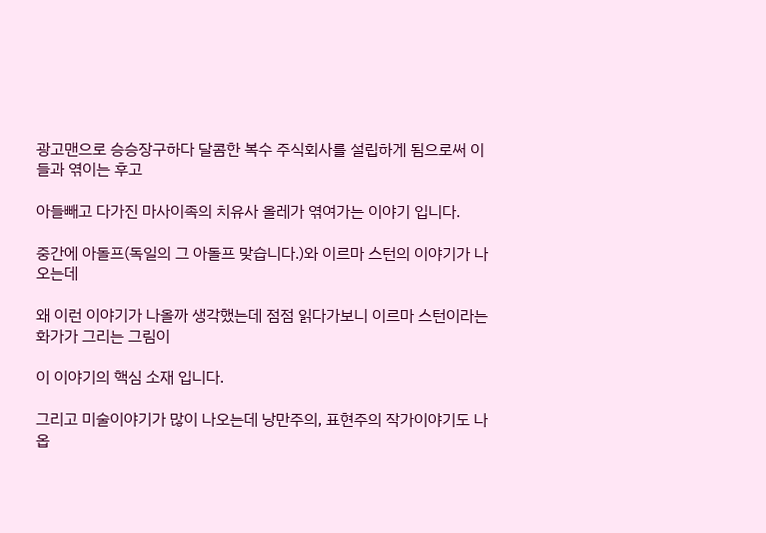광고맨으로 승승장구하다 달콤한 복수 주식회사를 설립하게 됨으로써 이들과 엮이는 후고

아들빼고 다가진 마사이족의 치유사 올레가 엮여가는 이야기 입니다.

중간에 아돌프(독일의 그 아돌프 맞습니다.)와 이르마 스턴의 이야기가 나오는데

왜 이런 이야기가 나올까 생각했는데 점점 읽다가보니 이르마 스턴이라는 화가가 그리는 그림이

이 이야기의 핵심 소재 입니다.

그리고 미술이야기가 많이 나오는데 낭만주의, 표현주의 작가이야기도 나옵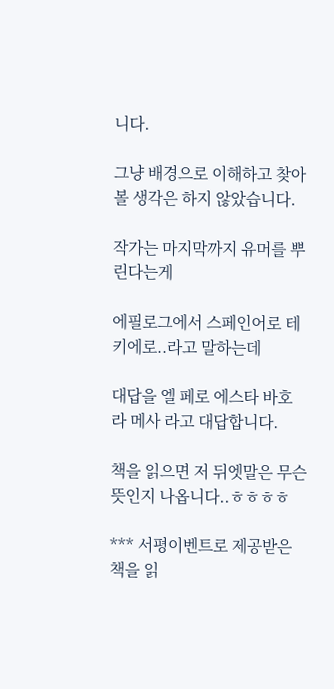니다.

그냥 배경으로 이해하고 찾아볼 생각은 하지 않았습니다.

작가는 마지막까지 유머를 뿌린다는게

에필로그에서 스페인어로 테 키에로..라고 말하는데

대답을 엘 페로 에스타 바호 라 메사 라고 대답합니다.

책을 읽으면 저 뒤엣말은 무슨뜻인지 나옵니다..ㅎㅎㅎㅎ

*** 서평이벤트로 제공받은 책을 읽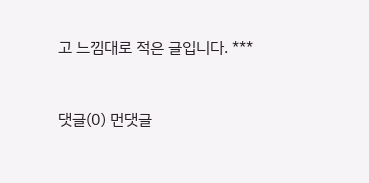고 느낌대로 적은 글입니다. ***


댓글(0) 먼댓글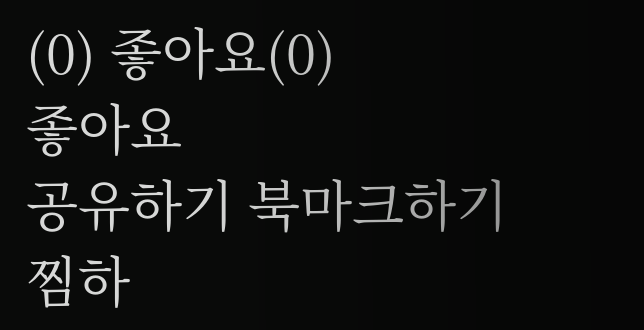(0) 좋아요(0)
좋아요
공유하기 북마크하기찜하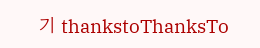기 thankstoThanksTo